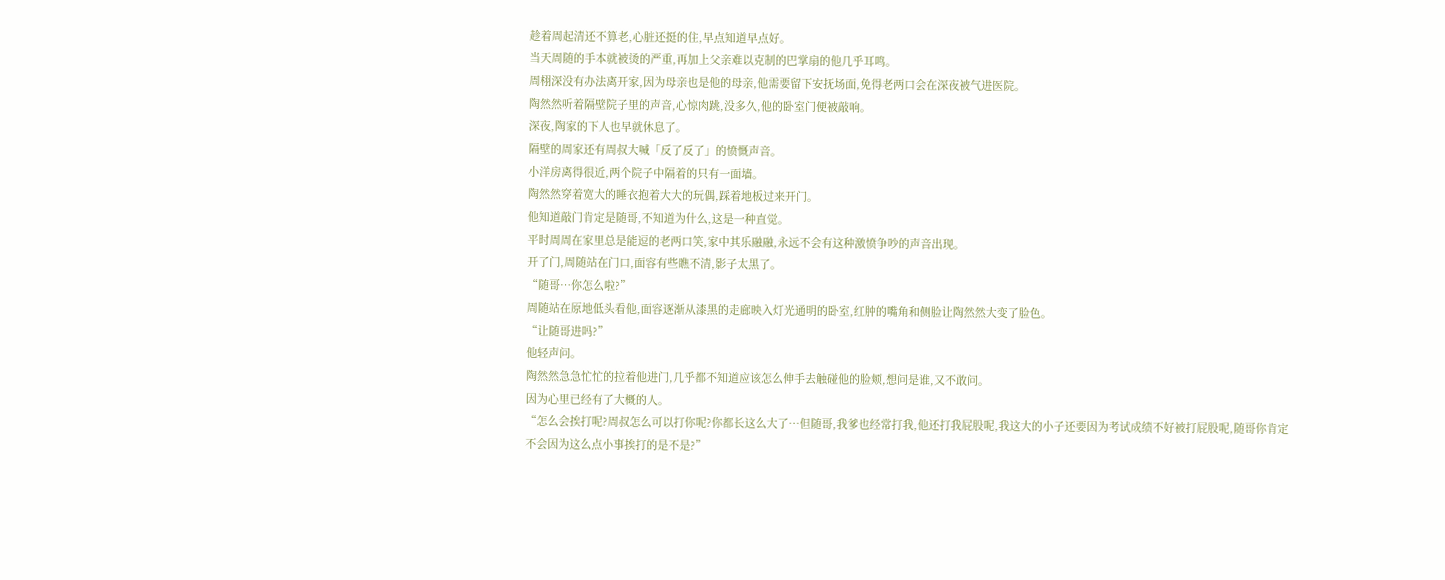趁着周起清还不算老,心脏还挺的住,早点知道早点好。
当天周随的手本就被烫的严重,再加上父亲难以克制的巴掌扇的他几乎耳鸣。
周栩深没有办法离开家,因为母亲也是他的母亲,他需要留下安抚场面,免得老两口会在深夜被气进医院。
陶然然听着隔壁院子里的声音,心惊肉跳,没多久,他的卧室门便被敲响。
深夜,陶家的下人也早就休息了。
隔壁的周家还有周叔大喊「反了反了」的愤慨声音。
小洋房离得很近,两个院子中隔着的只有一面墙。
陶然然穿着宽大的睡衣抱着大大的玩偶,踩着地板过来开门。
他知道敲门肯定是随哥,不知道为什么,这是一种直觉。
平时周周在家里总是能逗的老两口笑,家中其乐融融,永远不会有这种激愤争吵的声音出现。
开了门,周随站在门口,面容有些瞧不清,影子太黑了。
“随哥…你怎么啦?”
周随站在原地低头看他,面容逐渐从漆黑的走廊映入灯光通明的卧室,红肿的嘴角和侧脸让陶然然大变了脸色。
“让随哥进吗?”
他轻声问。
陶然然急急忙忙的拉着他进门,几乎都不知道应该怎么伸手去触碰他的脸颊,想问是谁,又不敢问。
因为心里已经有了大概的人。
“怎么会挨打呢?周叔怎么可以打你呢?你都长这么大了…但随哥,我爹也经常打我,他还打我屁股呢,我这大的小子还要因为考试成绩不好被打屁股呢,随哥你肯定不会因为这么点小事挨打的是不是?”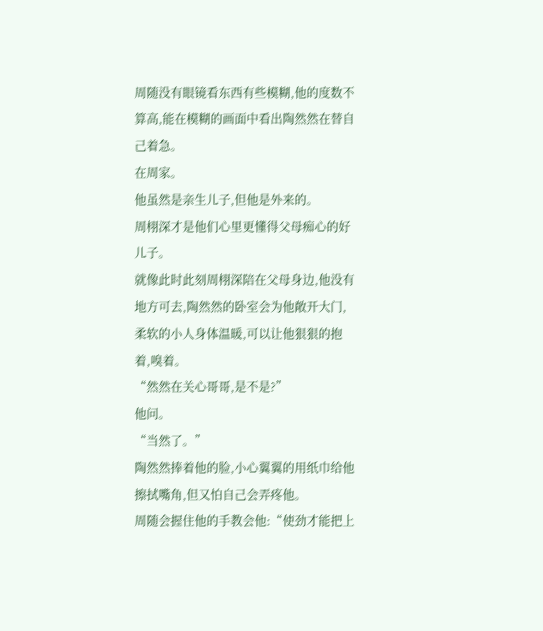周随没有眼镜看东西有些模糊,他的度数不算高,能在模糊的画面中看出陶然然在替自己着急。
在周家。
他虽然是亲生儿子,但他是外来的。
周栩深才是他们心里更懂得父母痴心的好儿子。
就像此时此刻周栩深陪在父母身边,他没有地方可去,陶然然的卧室会为他敞开大门,柔软的小人身体温暖,可以让他狠狠的抱着,嗅着。
“然然在关心哥哥,是不是?”
他问。
“当然了。”
陶然然捧着他的脸,小心翼翼的用纸巾给他擦拭嘴角,但又怕自己会弄疼他。
周随会握住他的手教会他:“使劲才能把上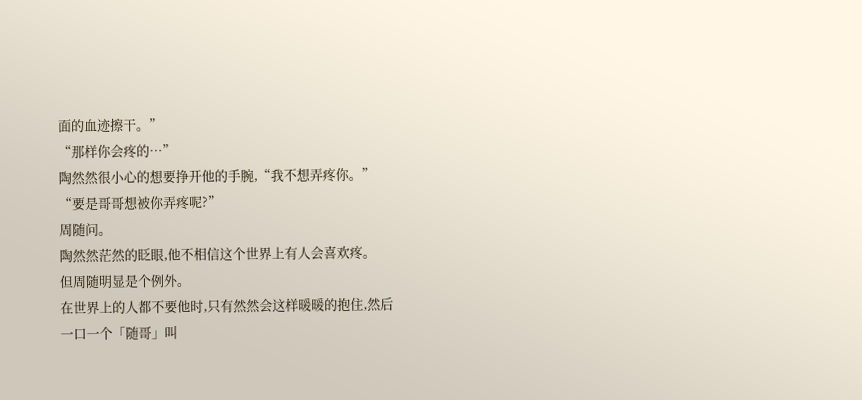面的血迹擦干。”
“那样你会疼的…”
陶然然很小心的想要挣开他的手腕,“我不想弄疼你。”
“要是哥哥想被你弄疼呢?”
周随问。
陶然然茫然的眨眼,他不相信这个世界上有人会喜欢疼。
但周随明显是个例外。
在世界上的人都不要他时,只有然然会这样暖暖的抱住,然后一口一个「随哥」叫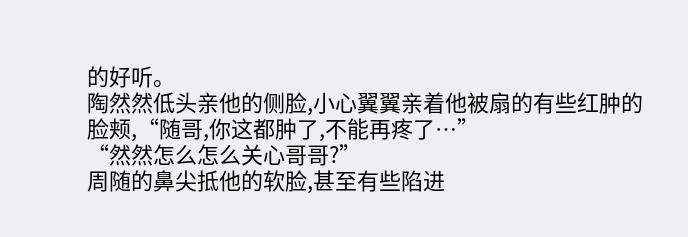的好听。
陶然然低头亲他的侧脸,小心翼翼亲着他被扇的有些红肿的脸颊,“随哥,你这都肿了,不能再疼了…”
“然然怎么怎么关心哥哥?”
周随的鼻尖抵他的软脸,甚至有些陷进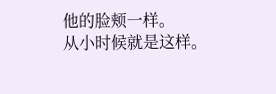他的脸颊一样。
从小时候就是这样。